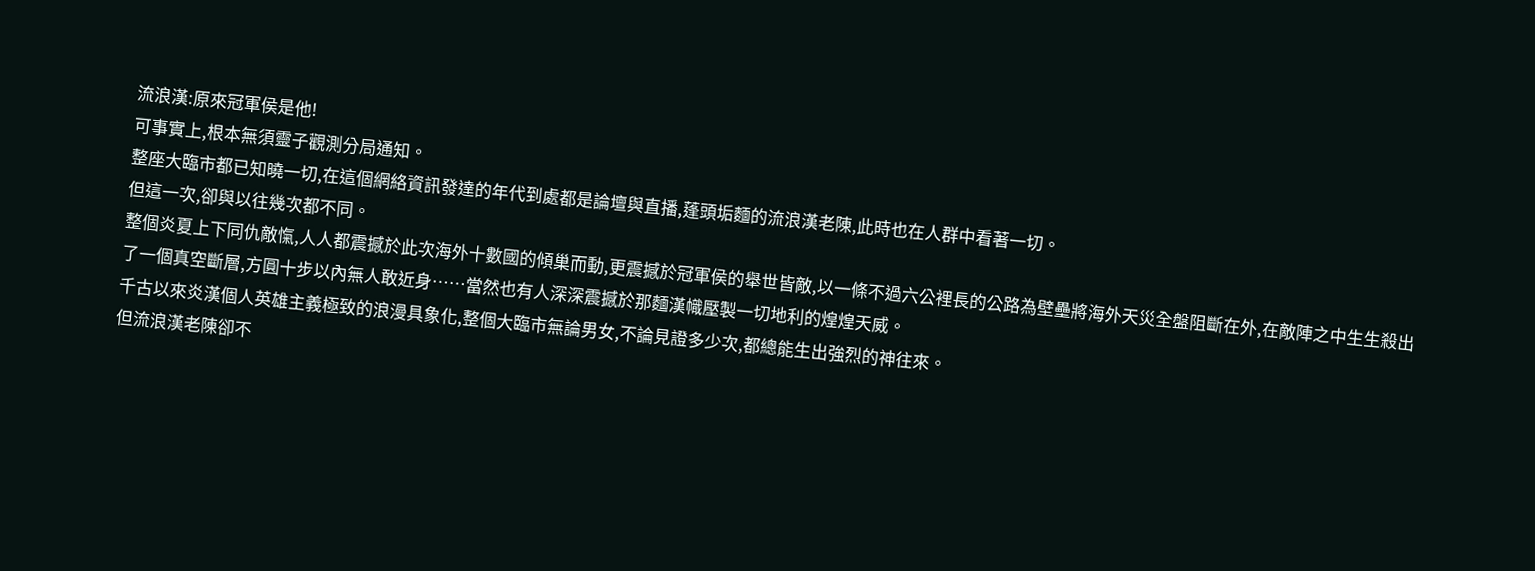流浪漢:原來冠軍侯是他!
可事實上,根本無須靈子觀測分局通知。
整座大臨市都已知曉一切,在這個網絡資訊發達的年代到處都是論壇與直播,蓬頭垢麵的流浪漢老陳,此時也在人群中看著一切。
但這一次,卻與以往幾次都不同。
整個炎夏上下同仇敵愾,人人都震撼於此次海外十數國的傾巢而動,更震撼於冠軍侯的舉世皆敵,以一條不過六公裡長的公路為壁壘將海外天災全盤阻斷在外,在敵陣之中生生殺出了一個真空斷層,方圓十步以內無人敢近身……當然也有人深深震撼於那麵漢幟壓製一切地利的煌煌天威。
千古以來炎漢個人英雄主義極致的浪漫具象化,整個大臨市無論男女,不論見證多少次,都總能生出強烈的神往來。
但流浪漢老陳卻不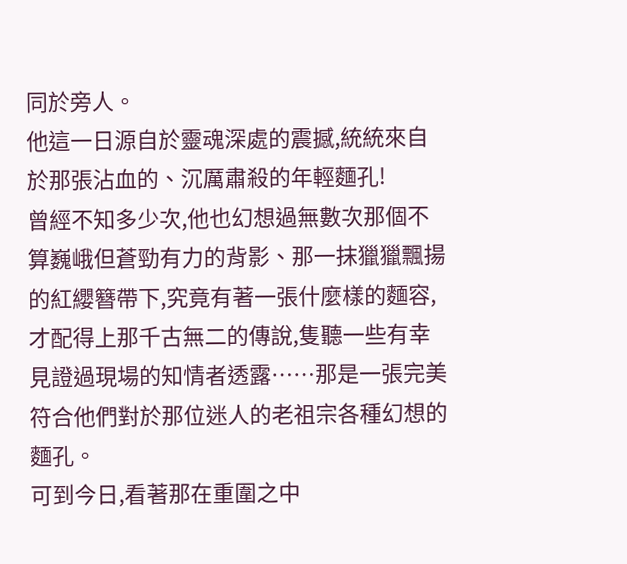同於旁人。
他這一日源自於靈魂深處的震撼,統統來自於那張沾血的、沉厲肅殺的年輕麵孔!
曾經不知多少次,他也幻想過無數次那個不算巍峨但蒼勁有力的背影、那一抹獵獵飄揚的紅纓簪帶下,究竟有著一張什麼樣的麵容,才配得上那千古無二的傳說,隻聽一些有幸見證過現場的知情者透露……那是一張完美符合他們對於那位迷人的老祖宗各種幻想的麵孔。
可到今日,看著那在重圍之中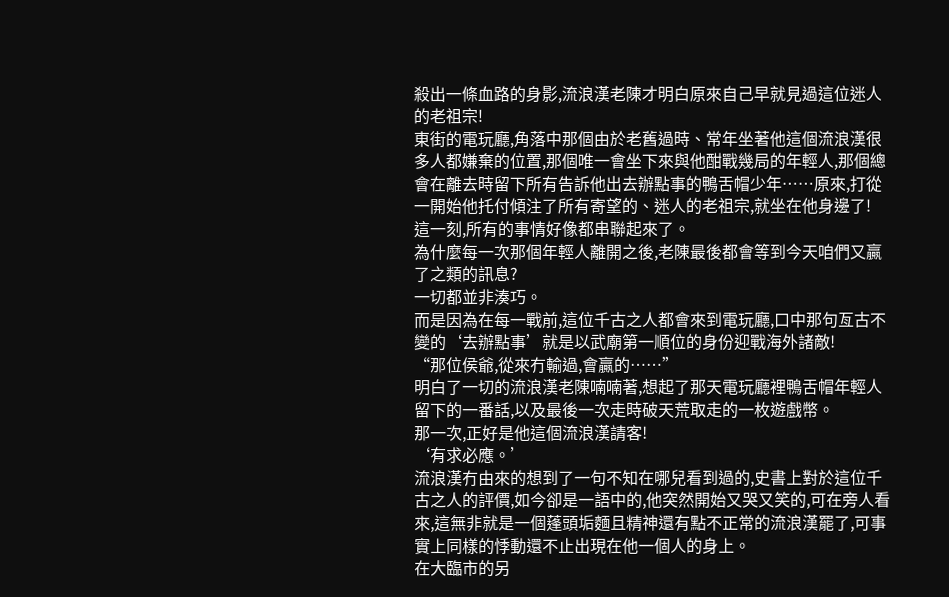殺出一條血路的身影,流浪漢老陳才明白原來自己早就見過這位迷人的老祖宗!
東街的電玩廳,角落中那個由於老舊過時、常年坐著他這個流浪漢很多人都嫌棄的位置,那個唯一會坐下來與他酣戰幾局的年輕人,那個總會在離去時留下所有告訴他出去辦點事的鴨舌帽少年……原來,打從一開始他托付傾注了所有寄望的、迷人的老祖宗,就坐在他身邊了!
這一刻,所有的事情好像都串聯起來了。
為什麼每一次那個年輕人離開之後,老陳最後都會等到今天咱們又贏了之類的訊息?
一切都並非湊巧。
而是因為在每一戰前,這位千古之人都會來到電玩廳,口中那句亙古不變的‘去辦點事’就是以武廟第一順位的身份迎戰海外諸敵!
“那位侯爺,從來冇輸過,會贏的……”
明白了一切的流浪漢老陳喃喃著,想起了那天電玩廳裡鴨舌帽年輕人留下的一番話,以及最後一次走時破天荒取走的一枚遊戲幣。
那一次,正好是他這個流浪漢請客!
‘有求必應。’
流浪漢冇由來的想到了一句不知在哪兒看到過的,史書上對於這位千古之人的評價,如今卻是一語中的,他突然開始又哭又笑的,可在旁人看來,這無非就是一個蓬頭垢麵且精神還有點不正常的流浪漢罷了,可事實上同樣的悸動還不止出現在他一個人的身上。
在大臨市的另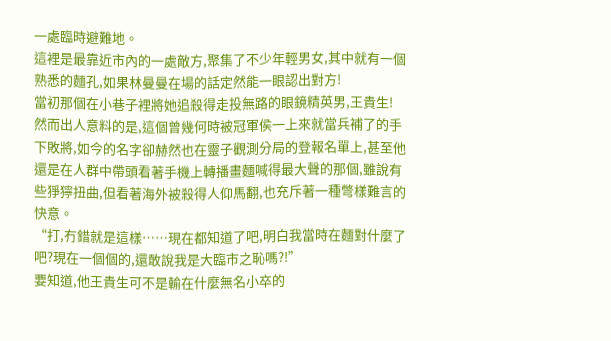一處臨時避難地。
這裡是最靠近市內的一處敵方,聚集了不少年輕男女,其中就有一個熟悉的麵孔,如果林曼曼在場的話定然能一眼認出對方!
當初那個在小巷子裡將她追殺得走投無路的眼鏡精英男,王貴生!
然而出人意料的是,這個曾幾何時被冠軍侯一上來就當兵補了的手下敗將,如今的名字卻赫然也在靈子觀測分局的登報名單上,甚至他還是在人群中帶頭看著手機上轉播畫麵喊得最大聲的那個,雖說有些猙獰扭曲,但看著海外被殺得人仰馬翻,也充斥著一種彆樣難言的快意。
“打,冇錯就是這樣……現在都知道了吧,明白我當時在麵對什麼了吧?現在一個個的,還敢說我是大臨市之恥嗎?!”
要知道,他王貴生可不是輸在什麼無名小卒的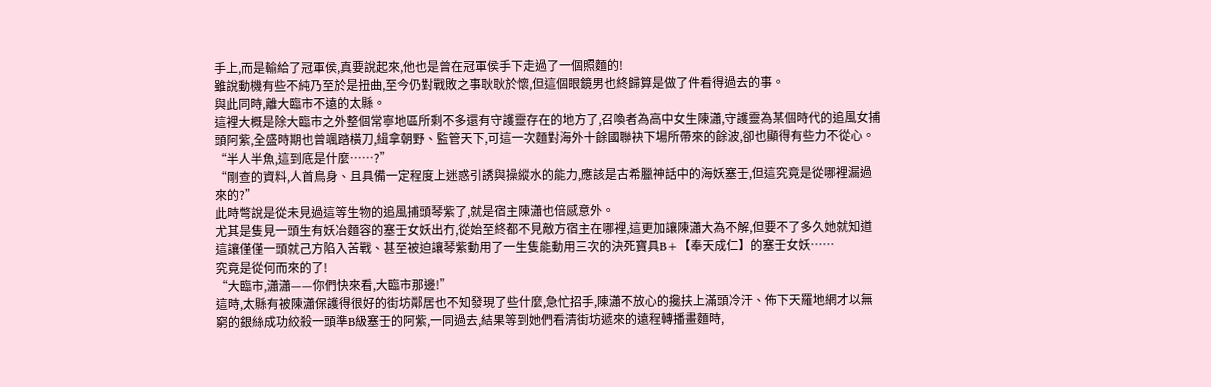手上,而是輸給了冠軍侯,真要說起來,他也是曾在冠軍侯手下走過了一個照麵的!
雖說動機有些不純乃至於是扭曲,至今仍對戰敗之事耿耿於懷,但這個眼鏡男也終歸算是做了件看得過去的事。
與此同時,離大臨市不遠的太縣。
這裡大概是除大臨市之外整個常寧地區所剩不多還有守護靈存在的地方了,召喚者為高中女生陳瀟,守護靈為某個時代的追風女捕頭阿紫,全盛時期也曾颯踏橫刀,緝拿朝野、監管天下,可這一次麵對海外十餘國聯袂下場所帶來的餘波,卻也顯得有些力不從心。
“半人半魚,這到底是什麼……?”
“剛查的資料,人首鳥身、且具備一定程度上迷惑引誘與操縱水的能力,應該是古希臘神話中的海妖塞壬,但這究竟是從哪裡漏過來的?”
此時彆說是從未見過這等生物的追風捕頭琴紫了,就是宿主陳瀟也倍感意外。
尤其是隻見一頭生有妖冶麵容的塞壬女妖出冇,從始至終都不見敵方宿主在哪裡,這更加讓陳瀟大為不解,但要不了多久她就知道這讓僅僅一頭就己方陷入苦戰、甚至被迫讓琴紫動用了一生隻能動用三次的決死寶具B+【奉天成仁】的塞壬女妖……
究竟是從何而來的了!
“大臨市,瀟瀟——你們快來看,大臨市那邊!”
這時,太縣有被陳瀟保護得很好的街坊鄰居也不知發現了些什麼,急忙招手,陳瀟不放心的攙扶上滿頭冷汗、佈下天羅地網才以無窮的銀絲成功絞殺一頭準B級塞壬的阿紫,一同過去,結果等到她們看清街坊遞來的遠程轉播畫麵時,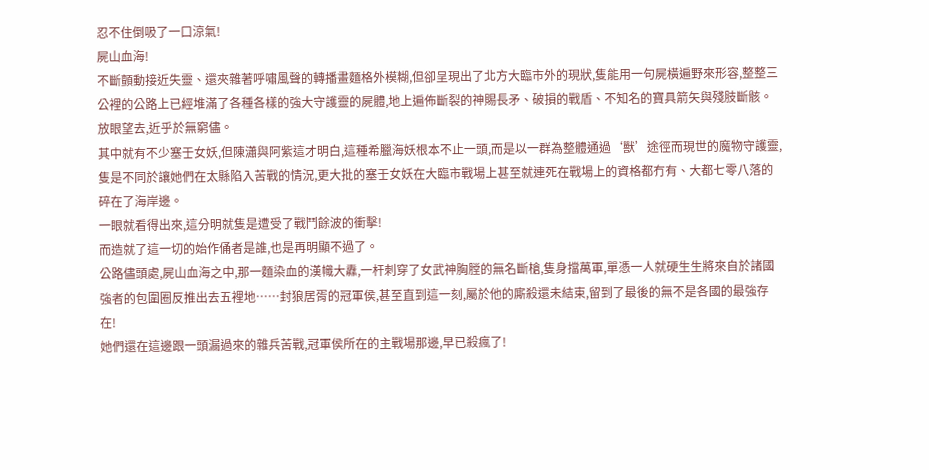忍不住倒吸了一口涼氣!
屍山血海!
不斷顫動接近失靈、還夾雜著呼嘯風聲的轉播畫麵格外模糊,但卻呈現出了北方大臨市外的現狀,隻能用一句屍橫遍野來形容,整整三公裡的公路上已經堆滿了各種各樣的強大守護靈的屍體,地上遍佈斷裂的神賜長矛、破損的戰盾、不知名的寶具箭矢與殘肢斷骸。
放眼望去,近乎於無窮儘。
其中就有不少塞壬女妖,但陳瀟與阿紫這才明白,這種希臘海妖根本不止一頭,而是以一群為整體通過‘獸’途徑而現世的魔物守護靈,隻是不同於讓她們在太縣陷入苦戰的情況,更大批的塞壬女妖在大臨市戰場上甚至就連死在戰場上的資格都冇有、大都七零八落的碎在了海岸邊。
一眼就看得出來,這分明就隻是遭受了戰鬥餘波的衝擊!
而造就了這一切的始作俑者是誰,也是再明顯不過了。
公路儘頭處,屍山血海之中,那一麵染血的漢幟大纛,一杆刺穿了女武神胸膛的無名斷槍,隻身擋萬軍,單憑一人就硬生生將來自於諸國強者的包圍圈反推出去五裡地……封狼居胥的冠軍侯,甚至直到這一刻,屬於他的廝殺還未結束,留到了最後的無不是各國的最強存在!
她們還在這邊跟一頭漏過來的雜兵苦戰,冠軍侯所在的主戰場那邊,早已殺瘋了!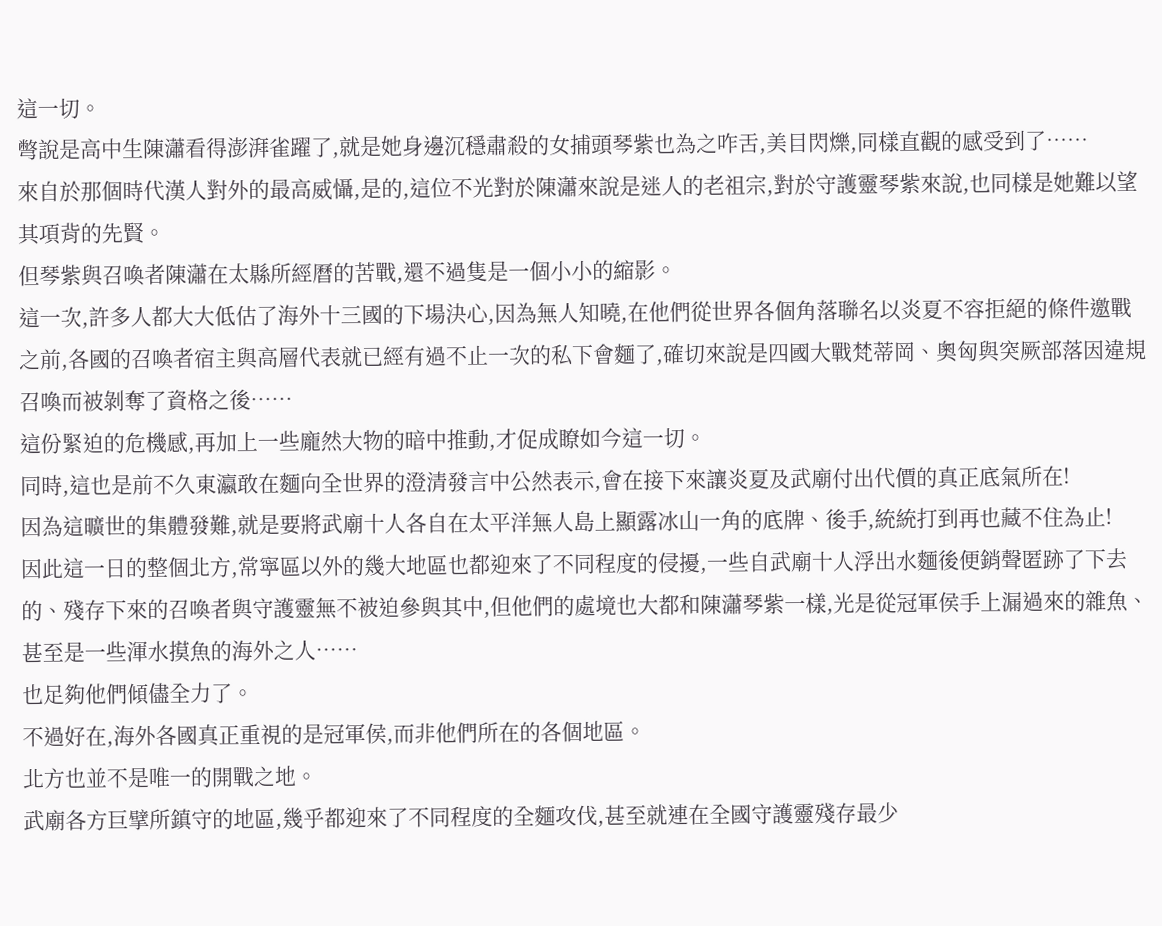這一切。
彆說是高中生陳瀟看得澎湃雀躍了,就是她身邊沉穩肅殺的女捕頭琴紫也為之咋舌,美目閃爍,同樣直觀的感受到了……
來自於那個時代漢人對外的最高威懾,是的,這位不光對於陳瀟來說是迷人的老祖宗,對於守護靈琴紫來說,也同樣是她難以望其項背的先賢。
但琴紫與召喚者陳瀟在太縣所經曆的苦戰,還不過隻是一個小小的縮影。
這一次,許多人都大大低估了海外十三國的下場決心,因為無人知曉,在他們從世界各個角落聯名以炎夏不容拒絕的條件邀戰之前,各國的召喚者宿主與高層代表就已經有過不止一次的私下會麵了,確切來說是四國大戰梵蒂岡、奧匈與突厥部落因違規召喚而被剝奪了資格之後……
這份緊迫的危機感,再加上一些龐然大物的暗中推動,才促成瞭如今這一切。
同時,這也是前不久東瀛敢在麵向全世界的澄清發言中公然表示,會在接下來讓炎夏及武廟付出代價的真正底氣所在!
因為這曠世的集體發難,就是要將武廟十人各自在太平洋無人島上顯露冰山一角的底牌、後手,統統打到再也藏不住為止!
因此這一日的整個北方,常寧區以外的幾大地區也都迎來了不同程度的侵擾,一些自武廟十人浮出水麵後便銷聲匿跡了下去的、殘存下來的召喚者與守護靈無不被迫參與其中,但他們的處境也大都和陳瀟琴紫一樣,光是從冠軍侯手上漏過來的雜魚、甚至是一些渾水摸魚的海外之人……
也足夠他們傾儘全力了。
不過好在,海外各國真正重視的是冠軍侯,而非他們所在的各個地區。
北方也並不是唯一的開戰之地。
武廟各方巨擘所鎮守的地區,幾乎都迎來了不同程度的全麵攻伐,甚至就連在全國守護靈殘存最少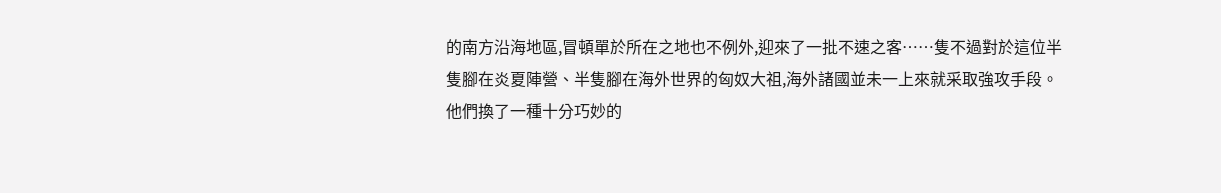的南方沿海地區,冒頓單於所在之地也不例外,迎來了一批不速之客……隻不過對於這位半隻腳在炎夏陣營、半隻腳在海外世界的匈奴大祖,海外諸國並未一上來就采取強攻手段。
他們換了一種十分巧妙的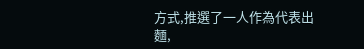方式,推選了一人作為代表出麵,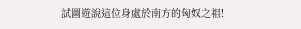試圖遊說這位身處於南方的匈奴之祖!